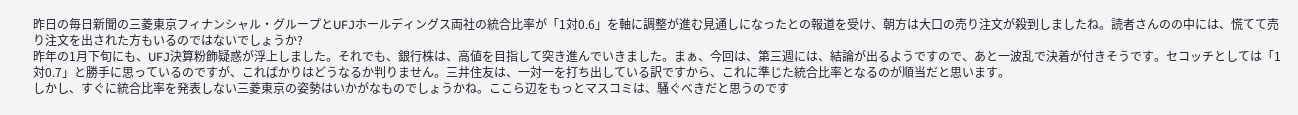昨日の毎日新聞の三菱東京フィナンシャル・グループとUFJホールディングス両社の統合比率が「1対0.6」を軸に調整が進む見通しになったとの報道を受け、朝方は大口の売り注文が殺到しましたね。読者さんのの中には、慌てて売り注文を出された方もいるのではないでしょうか?
昨年の1月下旬にも、UFJ決算粉飾疑惑が浮上しました。それでも、銀行株は、高値を目指して突き進んでいきました。まぁ、今回は、第三週には、結論が出るようですので、あと一波乱で決着が付きそうです。セコッチとしては「1対0.7」と勝手に思っているのですが、こればかりはどうなるか判りません。三井住友は、一対一を打ち出している訳ですから、これに準じた統合比率となるのが順当だと思います。
しかし、すぐに統合比率を発表しない三菱東京の姿勢はいかがなものでしょうかね。ここら辺をもっとマスコミは、騒ぐべきだと思うのです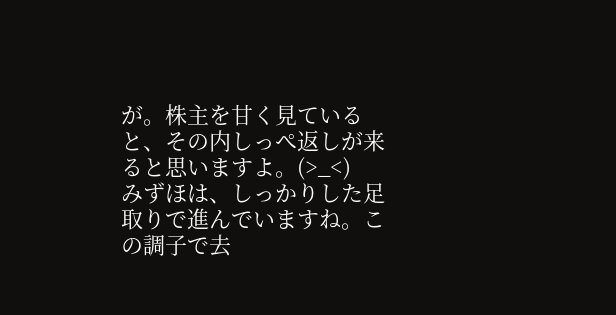が。株主を甘く見ていると、その内しっぺ返しが来ると思いますよ。(>_<)
みずほは、しっかりした足取りで進んでいますね。この調子で去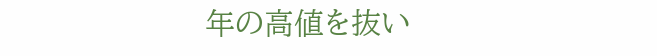年の高値を抜い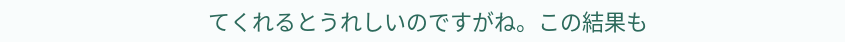てくれるとうれしいのですがね。この結果も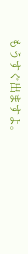もうすぐ出ますよ。